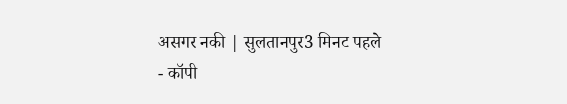असगर नकी | सुलतानपुर3 मिनट पहले
- कॉपी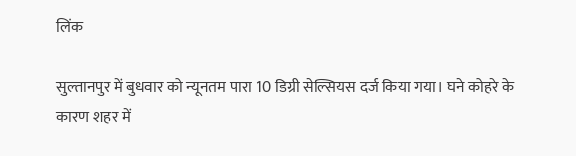लिंक

सुल्तानपुर में बुधवार को न्यूनतम पारा 10 डिग्री सेल्सियस दर्ज किया गया। घने कोहरे के कारण शहर में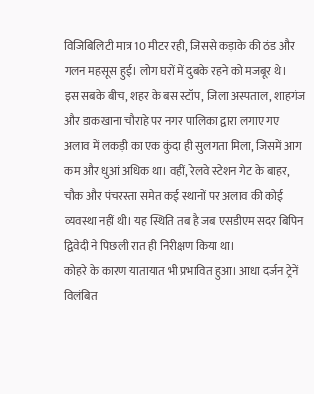विजिबिलिटी मात्र 10 मीटर रही, जिससे कड़ाके की ठंड और गलन महसूस हुई। लोग घरों में दुबके रहने को मजबूर थे।
इस सबके बीच, शहर के बस स्टॉप, जिला अस्पताल, शाहगंज और डाकखाना चौराहे पर नगर पालिका द्वारा लगाए गए अलाव में लकड़ी का एक कुंदा ही सुलगता मिला, जिसमें आग कम और धुआं अधिक था। वहीं, रेलवे स्टेशन गेट के बाहर, चौक और पंचरस्ता समेत कई स्थानों पर अलाव की कोई व्यवस्था नहीं थी। यह स्थिति तब है जब एसडीएम सदर बिपिन द्विवेदी ने पिछली रात ही निरीक्षण किया था।
कोहरे के कारण यातायात भी प्रभावित हुआ। आधा दर्जन ट्रेनें विलंबित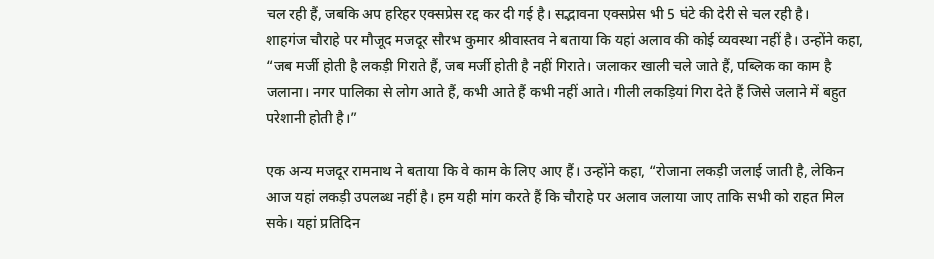चल रही हैं, जबकि अप हरिहर एक्सप्रेस रद्द कर दी गई है। सद्भावना एक्सप्रेस भी 5 घंटे की देरी से चल रही है।
शाहगंज चौराहे पर मौजूद मजदूर सौरभ कुमार श्रीवास्तव ने बताया कि यहां अलाव की कोई व्यवस्था नहीं है। उन्होंने कहा, “जब मर्जी होती है लकड़ी गिराते हैं, जब मर्जी होती है नहीं गिराते। जलाकर खाली चले जाते हैं, पब्लिक का काम है जलाना। नगर पालिका से लोग आते हैं, कभी आते हैं कभी नहीं आते। गीली लकड़ियां गिरा देते हैं जिसे जलाने में बहुत परेशानी होती है।”

एक अन्य मजदूर रामनाथ ने बताया कि वे काम के लिए आए हैं। उन्होंने कहा, “रोजाना लकड़ी जलाई जाती है, लेकिन आज यहां लकड़ी उपलब्ध नहीं है। हम यही मांग करते हैं कि चौराहे पर अलाव जलाया जाए ताकि सभी को राहत मिल सके। यहां प्रतिदिन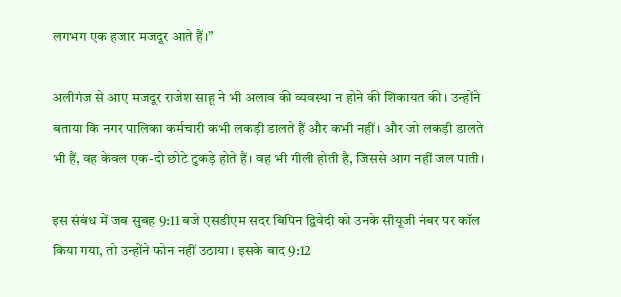लगभग एक हजार मजदूर आते हैं।”

अलीगंज से आए मजदूर राजेश साहू ने भी अलाव की व्यवस्था न होने की शिकायत की। उन्होंने बताया कि नगर पालिका कर्मचारी कभी लकड़ी डालते हैं और कभी नहीं। और जो लकड़ी डालते भी हैं, वह केवल एक-दो छोटे टुकड़े होते हैं। वह भी गीली होती है, जिससे आग नहीं जल पाती।

इस संबंध में जब सुबह 9:11 बजे एसडीएम सदर बिपिन द्विवेदी को उनके सीयूजी नंबर पर कॉल किया गया, तो उन्होंने फोन नहीं उठाया। इसके बाद 9:12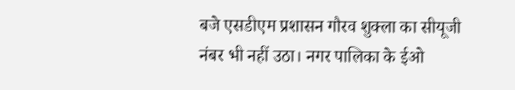बजे एसडीएम प्रशासन गौरव शुक्ला का सीयूजी नंबर भी नहीं उठा। नगर पालिका के ईओ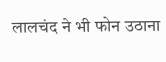लालचंद ने भी फोन उठाना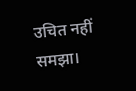उचित नहीं समझा।